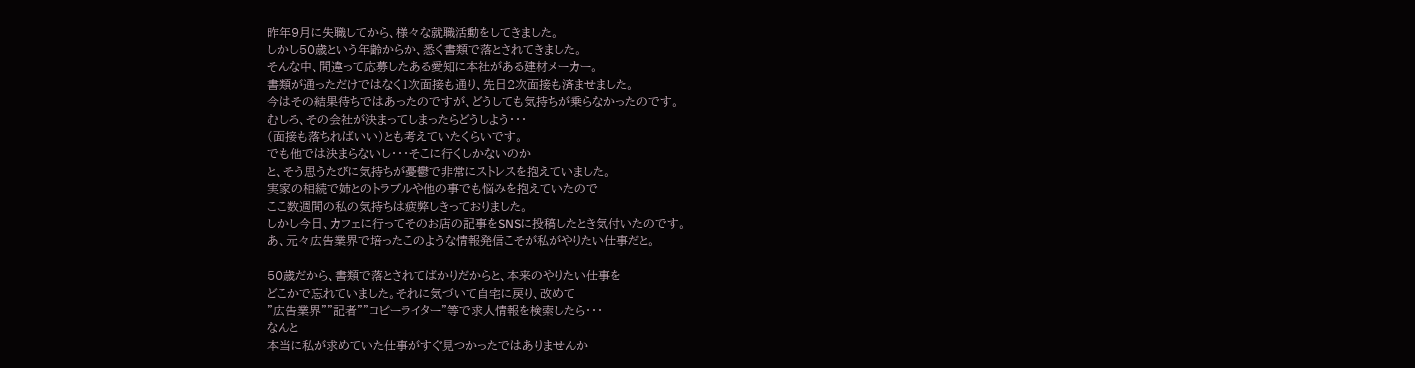昨年9月に失職してから、様々な就職活動をしてきました。
しかし50歳という年齢からか、悉く書類で落とされてきました。
そんな中、間違って応募したある愛知に本社がある建材メーカー。
書類が通っただけではなく1次面接も通り、先日2次面接も済ませました。
今はその結果待ちではあったのですが、どうしても気持ちが乗らなかったのです。
むしろ、その会社が決まってしまったらどうしよう・・・
(面接も落ちればいい)とも考えていたくらいです。
でも他では決まらないし・・・そこに行くしかないのか
と、そう思うたびに気持ちが憂鬱で非常にストレスを抱えていました。
実家の相続で姉とのトラブルや他の事でも悩みを抱えていたので
ここ数週間の私の気持ちは疲弊しきっておりました。
しかし今日、カフェに行ってそのお店の記事をSNSに投稿したとき気付いたのです。
あ、元々広告業界で培ったこのような情報発信こそが私がやりたい仕事だと。

50歳だから、書類で落とされてばかりだからと、本来のやりたい仕事を
どこかで忘れていました。それに気づいて自宅に戻り、改めて
”広告業界””記者””コピーライター”等で求人情報を検索したら・・・
なんと
本当に私が求めていた仕事がすぐ見つかったではありませんか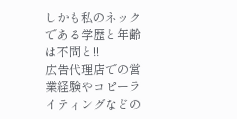しかも私のネックである学歴と年齢は不問と!!
広告代理店での営業経験やコピーライティングなどの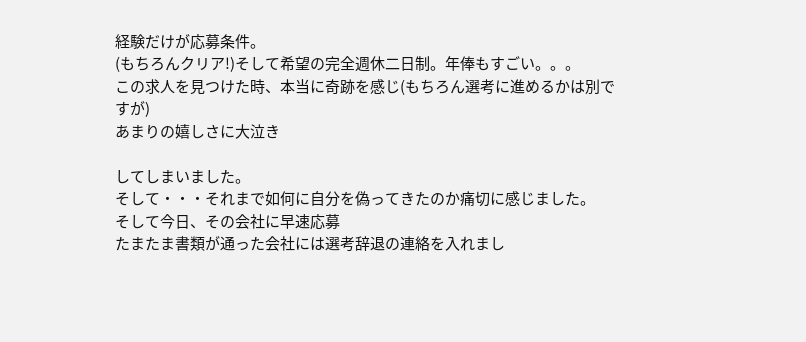経験だけが応募条件。
(もちろんクリア!)そして希望の完全週休二日制。年俸もすごい。。。
この求人を見つけた時、本当に奇跡を感じ(もちろん選考に進めるかは別ですが)
あまりの嬉しさに大泣き

してしまいました。
そして・・・それまで如何に自分を偽ってきたのか痛切に感じました。
そして今日、その会社に早速応募
たまたま書類が通った会社には選考辞退の連絡を入れまし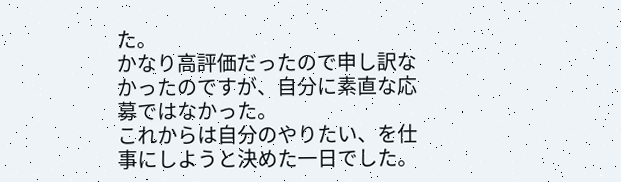た。
かなり高評価だったので申し訳なかったのですが、自分に素直な応募ではなかった。
これからは自分のやりたい、を仕事にしようと決めた一日でした。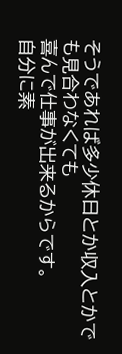そうであれば多少休日とか収入とかでも見合わなくても
喜んで仕事が出来るからです。
自分に素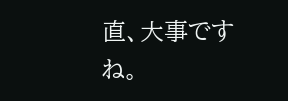直、大事ですね。